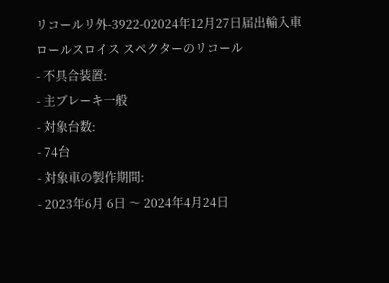リコールリ外-3922-02024年12月27日届出輸入車
ロールスロイス スペクターのリコール
- 不具合装置:
- 主ブレーキ一般
- 対象台数:
- 74台
- 対象車の製作期間:
- 2023年6月 6日 〜 2024年4月24日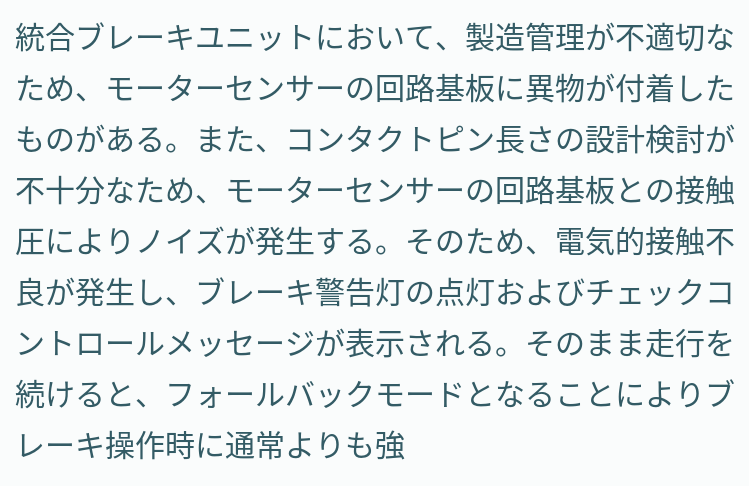統合ブレーキユニットにおいて、製造管理が不適切なため、モーターセンサーの回路基板に異物が付着したものがある。また、コンタクトピン長さの設計検討が不十分なため、モーターセンサーの回路基板との接触圧によりノイズが発生する。そのため、電気的接触不良が発生し、ブレーキ警告灯の点灯およびチェックコントロールメッセージが表示される。そのまま走行を続けると、フォールバックモードとなることによりブレーキ操作時に通常よりも強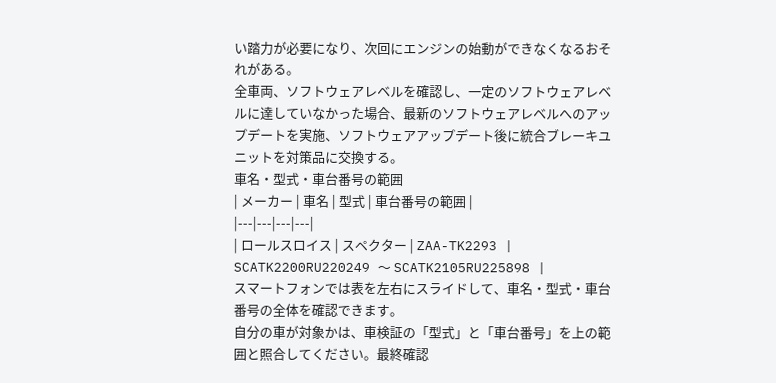い踏力が必要になり、次回にエンジンの始動ができなくなるおそれがある。
全車両、ソフトウェアレベルを確認し、一定のソフトウェアレベルに達していなかった場合、最新のソフトウェアレベルへのアップデートを実施、ソフトウェアアップデート後に統合ブレーキユニットを対策品に交換する。
車名・型式・車台番号の範囲
| メーカー | 車名 | 型式 | 車台番号の範囲 |
|---|---|---|---|
| ロールスロイス | スペクター | ZAA-TK2293 | SCATK2200RU220249 〜 SCATK2105RU225898 |
スマートフォンでは表を左右にスライドして、車名・型式・車台番号の全体を確認できます。
自分の車が対象かは、車検証の「型式」と「車台番号」を上の範囲と照合してください。最終確認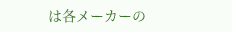は各メーカーの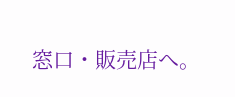窓口・販売店へ。